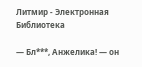Литмир - Электронная Библиотека

— Бл***, Анжелика! — он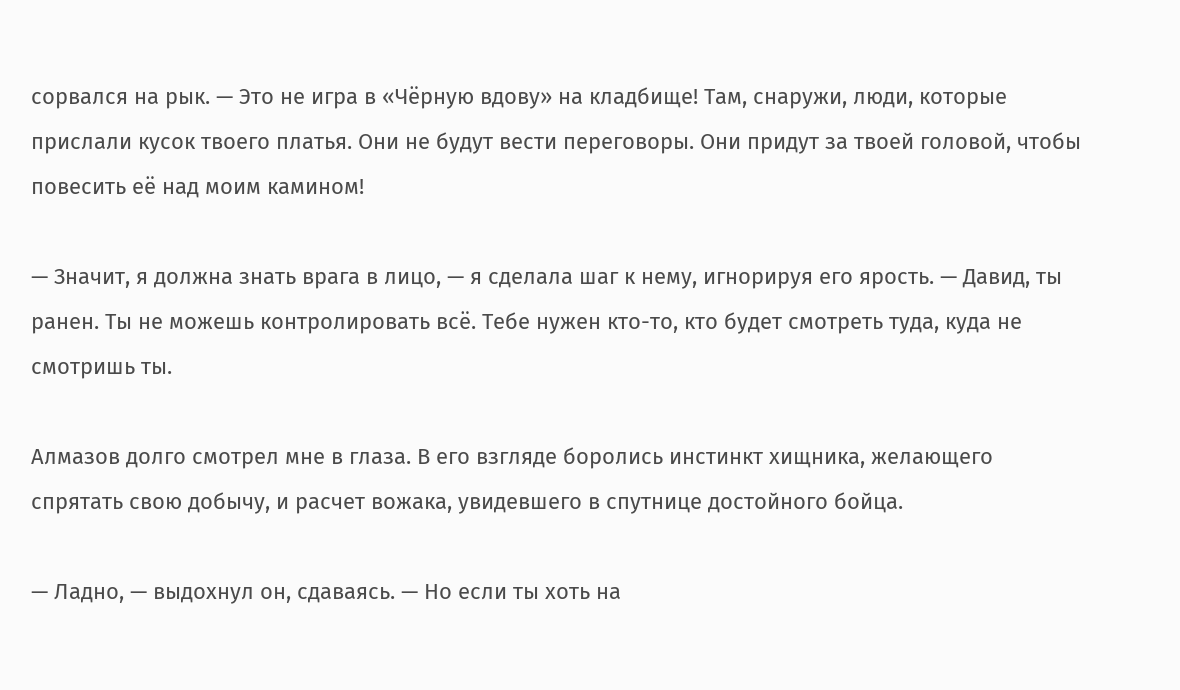сорвался на рык. — Это не игра в «Чёрную вдову» на кладбище! Там, снаружи, люди, которые прислали кусок твоего платья. Они не будут вести переговоры. Они придут за твоей головой, чтобы повесить её над моим камином!

— Значит, я должна знать врага в лицо, — я сделала шаг к нему, игнорируя его ярость. — Давид, ты ранен. Ты не можешь контролировать всё. Тебе нужен кто-то, кто будет смотреть туда, куда не смотришь ты.

Алмазов долго смотрел мне в глаза. В его взгляде боролись инстинкт хищника, желающего спрятать свою добычу, и расчет вожака, увидевшего в спутнице достойного бойца.

— Ладно, — выдохнул он, сдаваясь. — Но если ты хоть на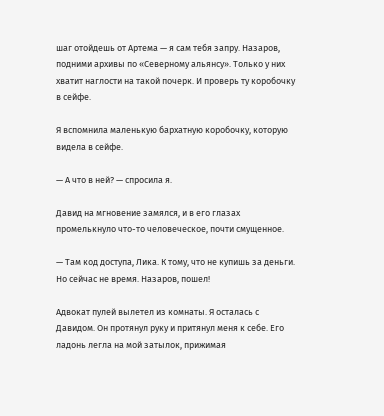шаг отойдешь от Артема — я сам тебя запру. Назаров, подними архивы по «Северному альянсу». Только у них хватит наглости на такой почерк. И проверь ту коробочку в сейфе.

Я вспомнила маленькую бархатную коробочку, которую видела в сейфе.

— А что в ней? — спросила я.

Давид на мгновение замялся, и в его глазах промелькнуло что-то человеческое, почти смущенное.

— Там код доступа, Лика. К тому, что не купишь за деньги. Но сейчас не время. Назаров, пошел!

Адвокат пулей вылетел из комнаты. Я осталась с Давидом. Он протянул руку и притянул меня к себе. Его ладонь легла на мой затылок, прижимая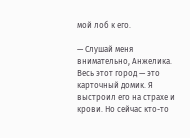мой лоб к его.

— Слушай меня внимательно, Анжелика. Весь этот город — это карточный домик. Я выстроил его на страхе и крови. Но сейчас кто-то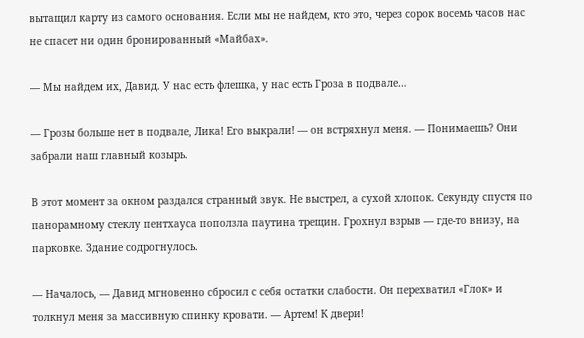вытащил карту из самого основания. Если мы не найдем, кто это, через сорок восемь часов нас не спасет ни один бронированный «Майбах».

— Мы найдем их, Давид. У нас есть флешка, у нас есть Гроза в подвале…

— Грозы больше нет в подвале, Лика! Его выкрали! — он встряхнул меня. — Понимаешь? Они забрали наш главный козырь.

В этот момент за окном раздался странный звук. Не выстрел, а сухой хлопок. Секунду спустя по панорамному стеклу пентхауса поползла паутина трещин. Грохнул взрыв — где-то внизу, на парковке. Здание содрогнулось.

— Началось, — Давид мгновенно сбросил с себя остатки слабости. Он перехватил «Глок» и толкнул меня за массивную спинку кровати. — Артем! К двери!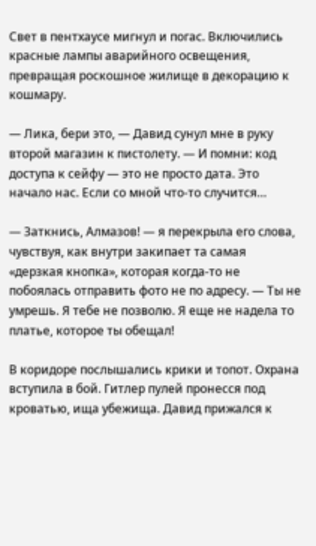Свет в пентхаусе мигнул и погас. Включились красные лампы аварийного освещения, превращая роскошное жилище в декорацию к кошмару.

— Лика, бери это, — Давид сунул мне в руку второй магазин к пистолету. — И помни: код доступа к сейфу — это не просто дата. Это начало нас. Если со мной что-то случится…

— Заткнись, Алмазов! — я перекрыла его слова, чувствуя, как внутри закипает та самая «дерзкая кнопка», которая когда-то не побоялась отправить фото не по адресу. — Ты не умрешь. Я тебе не позволю. Я еще не надела то платье, которое ты обещал!

В коридоре послышались крики и топот. Охрана вступила в бой. Гитлер пулей пронесся под кроватью, ища убежища. Давид прижался к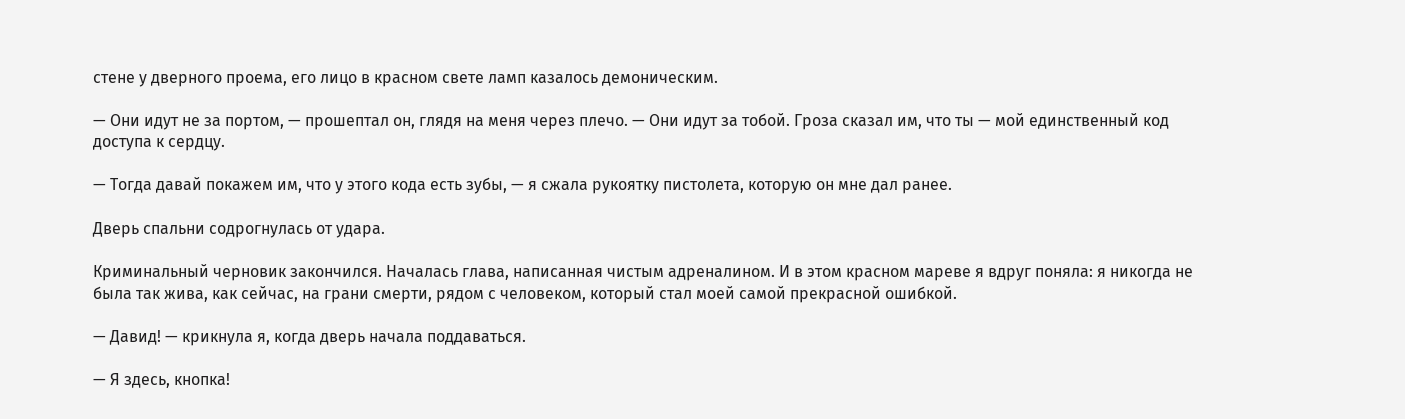стене у дверного проема, его лицо в красном свете ламп казалось демоническим.

— Они идут не за портом, — прошептал он, глядя на меня через плечо. — Они идут за тобой. Гроза сказал им, что ты — мой единственный код доступа к сердцу.

— Тогда давай покажем им, что у этого кода есть зубы, — я сжала рукоятку пистолета, которую он мне дал ранее.

Дверь спальни содрогнулась от удара.

Криминальный черновик закончился. Началась глава, написанная чистым адреналином. И в этом красном мареве я вдруг поняла: я никогда не была так жива, как сейчас, на грани смерти, рядом с человеком, который стал моей самой прекрасной ошибкой.

— Давид! — крикнула я, когда дверь начала поддаваться.

— Я здесь, кнопка!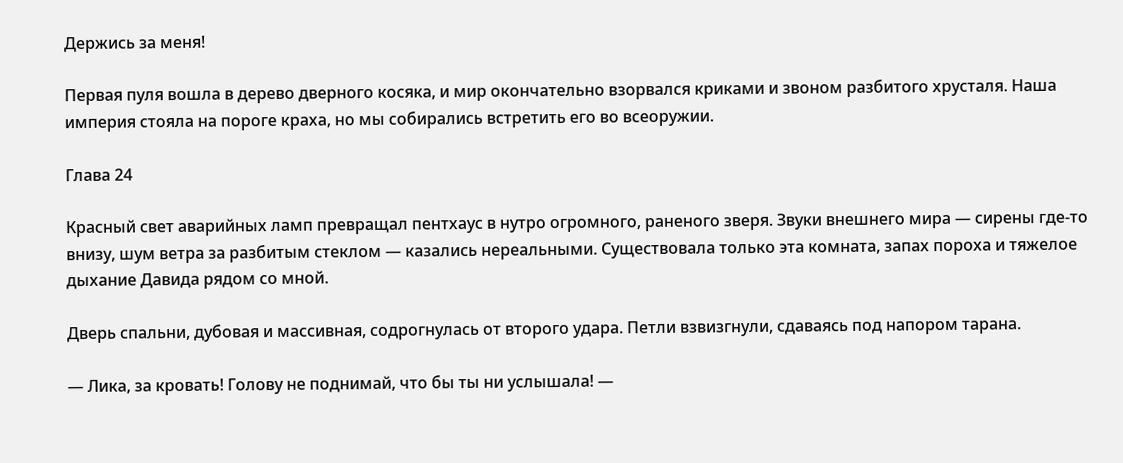Держись за меня!

Первая пуля вошла в дерево дверного косяка, и мир окончательно взорвался криками и звоном разбитого хрусталя. Наша империя стояла на пороге краха, но мы собирались встретить его во всеоружии.

Глава 24

Красный свет аварийных ламп превращал пентхаус в нутро огромного, раненого зверя. Звуки внешнего мира — сирены где-то внизу, шум ветра за разбитым стеклом — казались нереальными. Существовала только эта комната, запах пороха и тяжелое дыхание Давида рядом со мной.

Дверь спальни, дубовая и массивная, содрогнулась от второго удара. Петли взвизгнули, сдаваясь под напором тарана.

— Лика, за кровать! Голову не поднимай, что бы ты ни услышала! —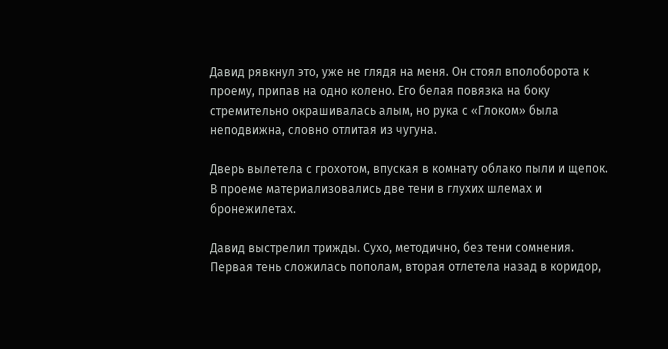Давид рявкнул это, уже не глядя на меня. Он стоял вполоборота к проему, припав на одно колено. Его белая повязка на боку стремительно окрашивалась алым, но рука с «Глоком» была неподвижна, словно отлитая из чугуна.

Дверь вылетела с грохотом, впуская в комнату облако пыли и щепок. В проеме материализовались две тени в глухих шлемах и бронежилетах.

Давид выстрелил трижды. Сухо, методично, без тени сомнения. Первая тень сложилась пополам, вторая отлетела назад в коридор,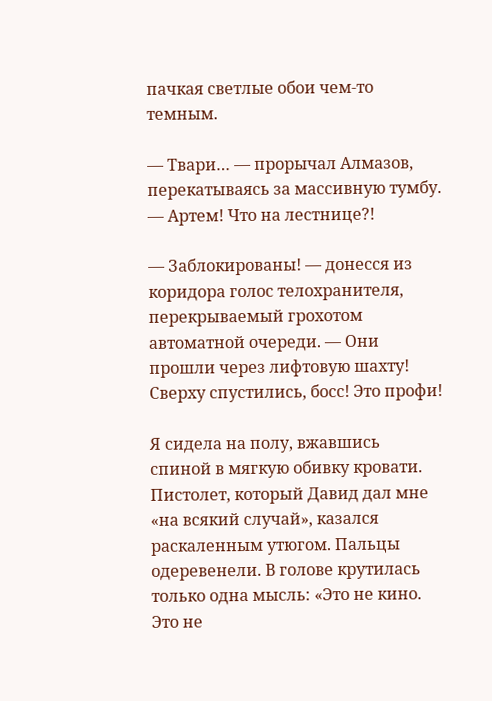пачкая светлые обои чем-то темным.

— Твари… — прорычал Алмазов, перекатываясь за массивную тумбу. — Артем! Что на лестнице?!

— Заблокированы! — донесся из коридора голос телохранителя, перекрываемый грохотом автоматной очереди. — Они прошли через лифтовую шахту! Сверху спустились, босс! Это профи!

Я сидела на полу, вжавшись спиной в мягкую обивку кровати. Пистолет, который Давид дал мне «на всякий случай», казался раскаленным утюгом. Пальцы одеревенели. В голове крутилась только одна мысль: «Это не кино. Это не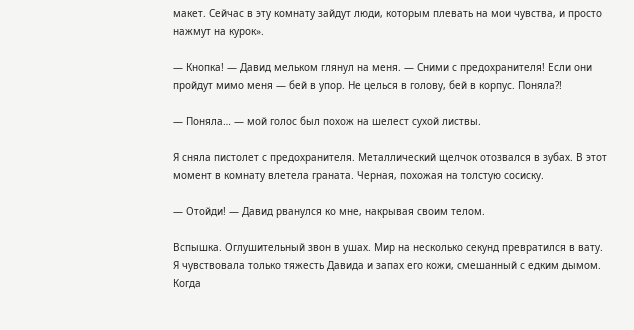макет. Сейчас в эту комнату зайдут люди, которым плевать на мои чувства, и просто нажмут на курок».

— Кнопка! — Давид мельком глянул на меня. — Сними с предохранителя! Если они пройдут мимо меня — бей в упор. Не целься в голову, бей в корпус. Поняла?!

— Поняла… — мой голос был похож на шелест сухой листвы.

Я сняла пистолет с предохранителя. Металлический щелчок отозвался в зубах. В этот момент в комнату влетела граната. Черная, похожая на толстую сосиску.

— Отойди! — Давид рванулся ко мне, накрывая своим телом.

Вспышка. Оглушительный звон в ушах. Мир на несколько секунд превратился в вату. Я чувствовала только тяжесть Давида и запах его кожи, смешанный с едким дымом. Когда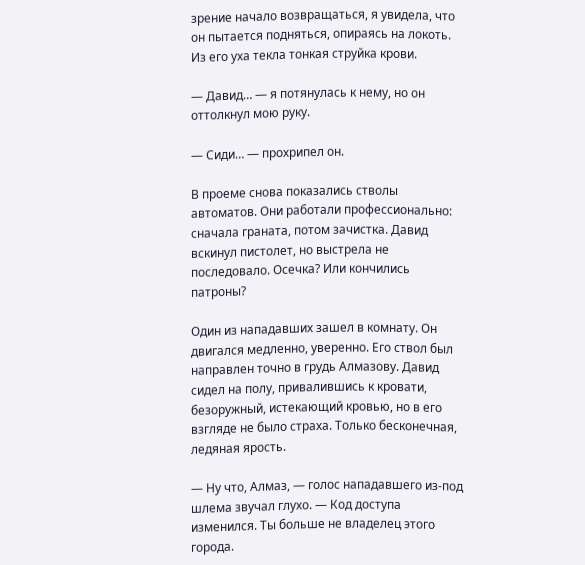зрение начало возвращаться, я увидела, что он пытается подняться, опираясь на локоть. Из его уха текла тонкая струйка крови.

— Давид… — я потянулась к нему, но он оттолкнул мою руку.

— Сиди… — прохрипел он.

В проеме снова показались стволы автоматов. Они работали профессионально: сначала граната, потом зачистка. Давид вскинул пистолет, но выстрела не последовало. Осечка? Или кончились патроны?

Один из нападавших зашел в комнату. Он двигался медленно, уверенно. Его ствол был направлен точно в грудь Алмазову. Давид сидел на полу, привалившись к кровати, безоружный, истекающий кровью, но в его взгляде не было страха. Только бесконечная, ледяная ярость.

— Ну что, Алмаз, — голос нападавшего из-под шлема звучал глухо. — Код доступа изменился. Ты больше не владелец этого города.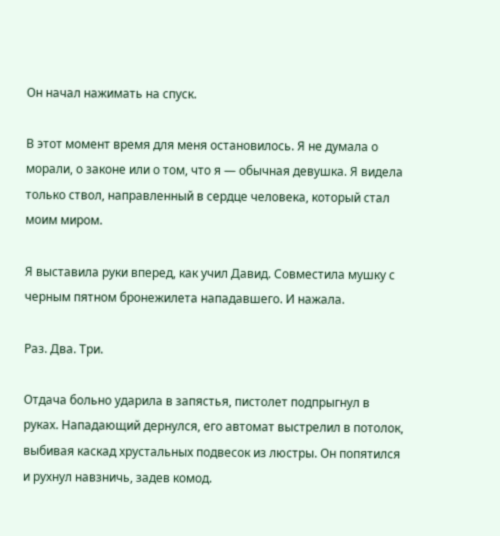Он начал нажимать на спуск.

В этот момент время для меня остановилось. Я не думала о морали, о законе или о том, что я — обычная девушка. Я видела только ствол, направленный в сердце человека, который стал моим миром.

Я выставила руки вперед, как учил Давид. Совместила мушку с черным пятном бронежилета нападавшего. И нажала.

Раз. Два. Три.

Отдача больно ударила в запястья, пистолет подпрыгнул в руках. Нападающий дернулся, его автомат выстрелил в потолок, выбивая каскад хрустальных подвесок из люстры. Он попятился и рухнул навзничь, задев комод.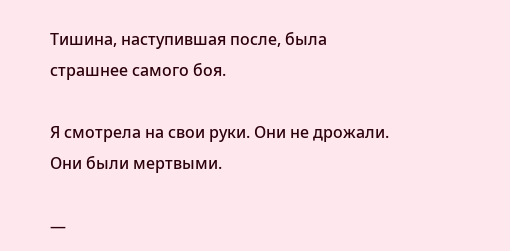Тишина, наступившая после, была страшнее самого боя.

Я смотрела на свои руки. Они не дрожали. Они были мертвыми.

—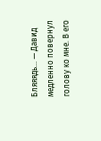Бляяядь… — Давид медленно повернул голову ко мне. В его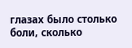глазах было столько боли, сколько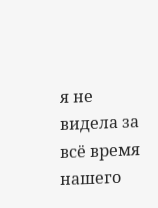я не видела за всё время нашего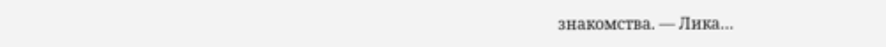знакомства. — Лика…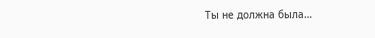Ты не должна была…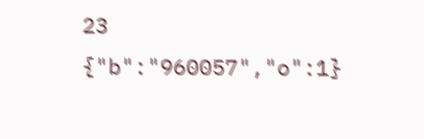23
{"b":"960057","o":1}